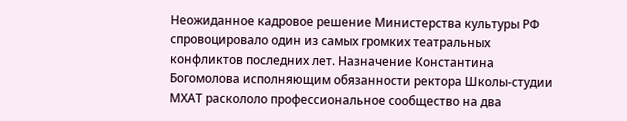Неожиданное кадровое решение Министерства культуры РФ спровоцировало один из самых громких театральных конфликтов последних лет. Назначение Константина Богомолова исполняющим обязанности ректора Школы-студии МХАТ раскололо профессиональное сообщество на два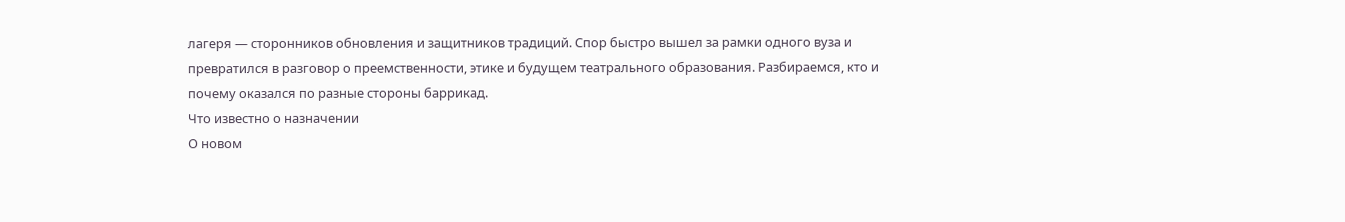лагеря — сторонников обновления и защитников традиций. Спор быстро вышел за рамки одного вуза и превратился в разговор о преемственности, этике и будущем театрального образования. Разбираемся, кто и почему оказался по разные стороны баррикад.
Что известно о назначении
О новом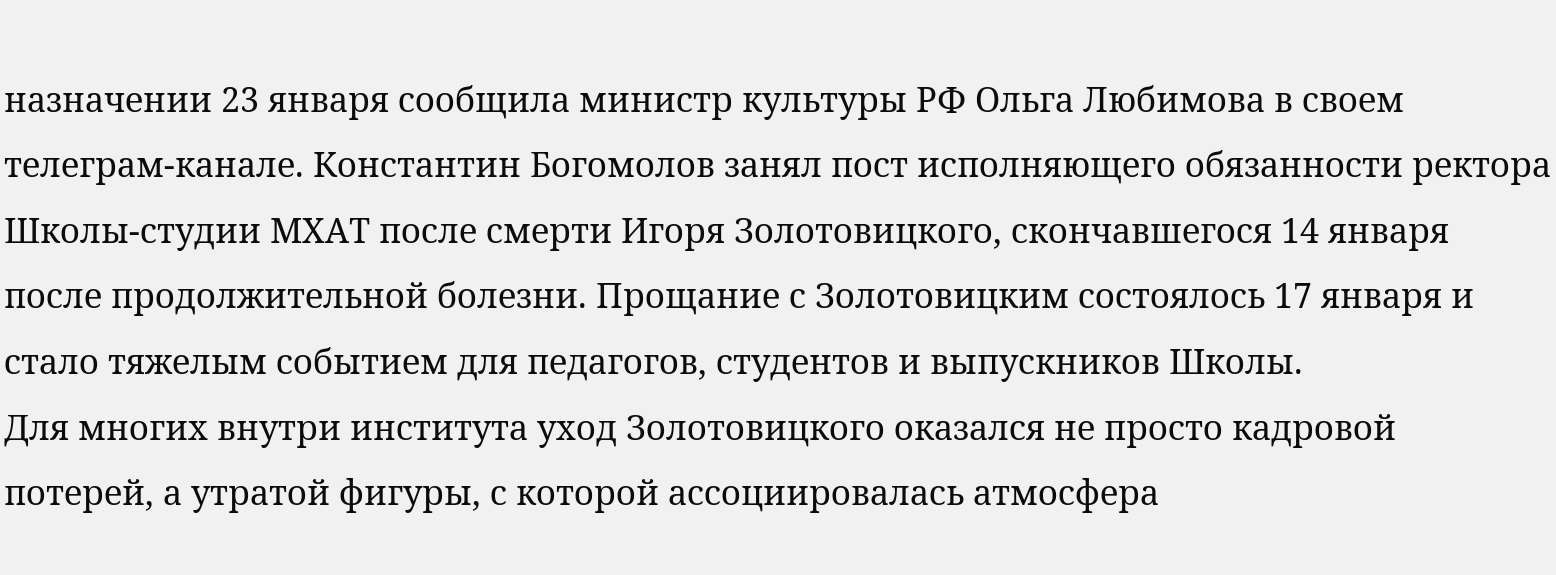назначении 23 января сообщила министр культуры РФ Ольга Любимова в своем телеграм-канале. Константин Богомолов занял пост исполняющего обязанности ректора Школы-студии МХАТ после смерти Игоря Золотовицкого, скончавшегося 14 января после продолжительной болезни. Прощание с Золотовицким состоялось 17 января и стало тяжелым событием для педагогов, студентов и выпускников Школы.
Для многих внутри института уход Золотовицкого оказался не просто кадровой потерей, а утратой фигуры, с которой ассоциировалась атмосфера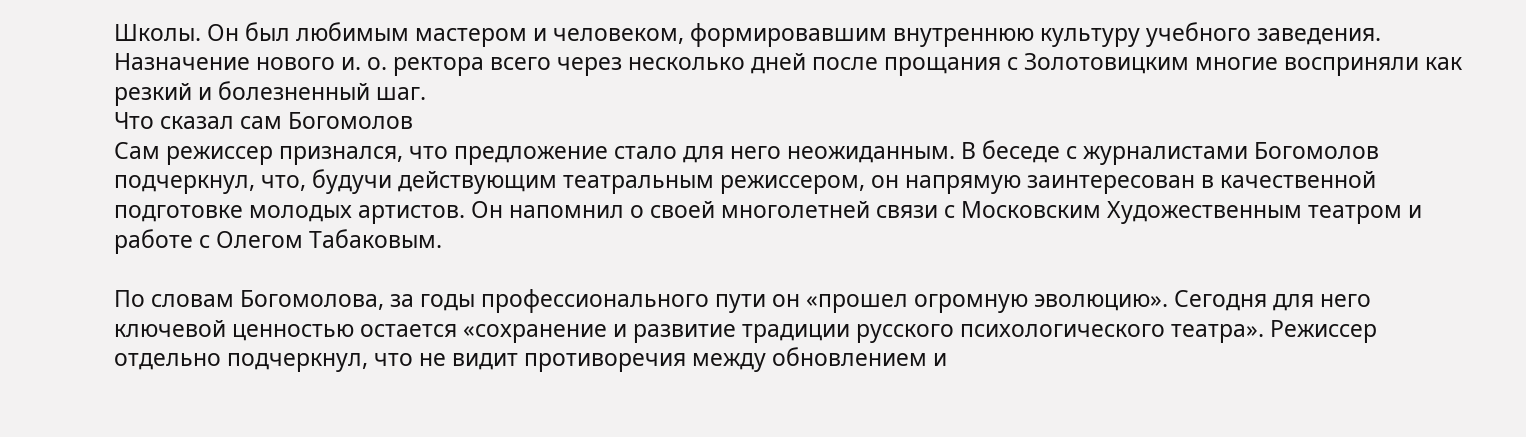Школы. Он был любимым мастером и человеком, формировавшим внутреннюю культуру учебного заведения. Назначение нового и. о. ректора всего через несколько дней после прощания с Золотовицким многие восприняли как резкий и болезненный шаг.
Что сказал сам Богомолов
Сам режиссер признался, что предложение стало для него неожиданным. В беседе с журналистами Богомолов подчеркнул, что, будучи действующим театральным режиссером, он напрямую заинтересован в качественной подготовке молодых артистов. Он напомнил о своей многолетней связи с Московским Художественным театром и работе с Олегом Табаковым.

По словам Богомолова, за годы профессионального пути он «прошел огромную эволюцию». Сегодня для него ключевой ценностью остается «сохранение и развитие традиции русского психологического театра». Режиссер отдельно подчеркнул, что не видит противоречия между обновлением и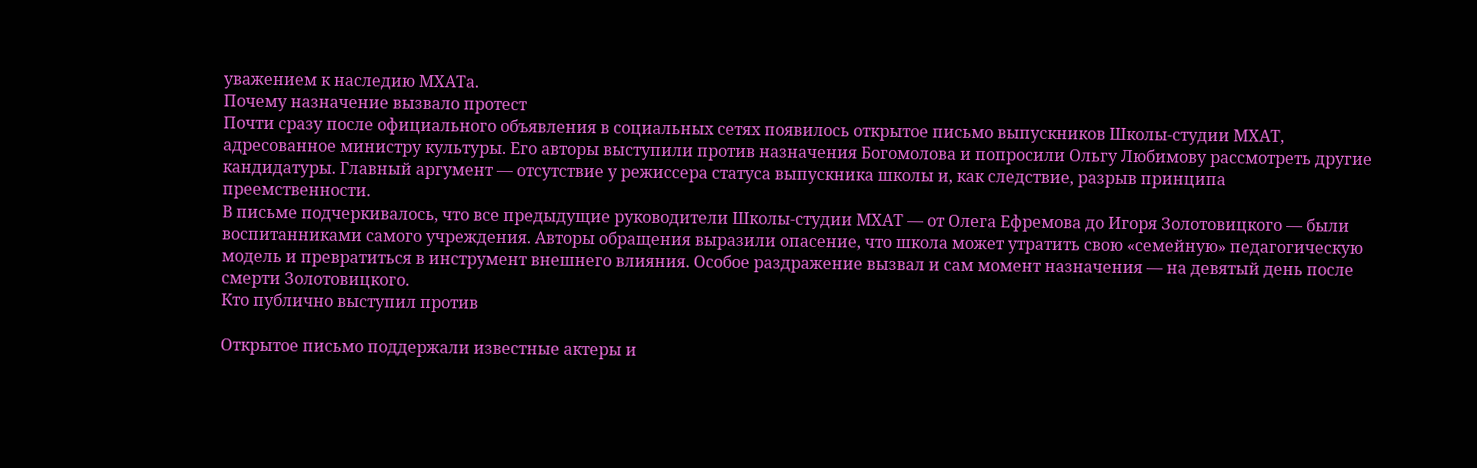уважением к наследию МХАТа.
Почему назначение вызвало протест
Почти сразу после официального объявления в социальных сетях появилось открытое письмо выпускников Школы-студии МХАТ, адресованное министру культуры. Его авторы выступили против назначения Богомолова и попросили Ольгу Любимову рассмотреть другие кандидатуры. Главный аргумент — отсутствие у режиссера статуса выпускника школы и, как следствие, разрыв принципа преемственности.
В письме подчеркивалось, что все предыдущие руководители Школы-студии МХАТ — от Олега Ефремова до Игоря Золотовицкого — были воспитанниками самого учреждения. Авторы обращения выразили опасение, что школа может утратить свою «семейную» педагогическую модель и превратиться в инструмент внешнего влияния. Особое раздражение вызвал и сам момент назначения — на девятый день после смерти Золотовицкого.
Кто публично выступил против

Открытое письмо поддержали известные актеры и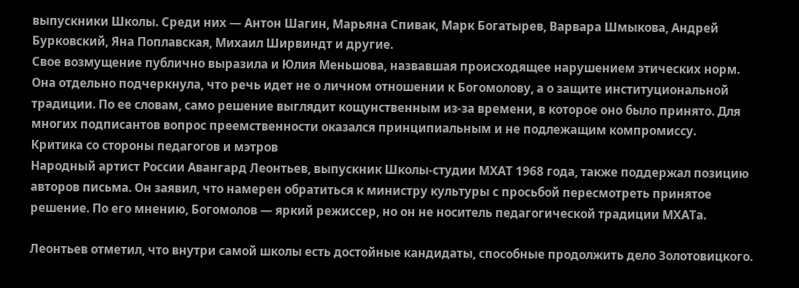выпускники Школы. Среди них — Антон Шагин, Марьяна Спивак, Марк Богатырев, Варвара Шмыкова, Андрей Бурковский, Яна Поплавская, Михаил Ширвиндт и другие.
Свое возмущение публично выразила и Юлия Меньшова, назвавшая происходящее нарушением этических норм. Она отдельно подчеркнула, что речь идет не о личном отношении к Богомолову, а о защите институциональной традиции. По ее словам, само решение выглядит кощунственным из-за времени, в которое оно было принято. Для многих подписантов вопрос преемственности оказался принципиальным и не подлежащим компромиссу.
Критика со стороны педагогов и мэтров
Народный артист России Авангард Леонтьев, выпускник Школы-студии МХАТ 1968 года, также поддержал позицию авторов письма. Он заявил, что намерен обратиться к министру культуры с просьбой пересмотреть принятое решение. По его мнению, Богомолов — яркий режиссер, но он не носитель педагогической традиции МХАТа.

Леонтьев отметил, что внутри самой школы есть достойные кандидаты, способные продолжить дело Золотовицкого.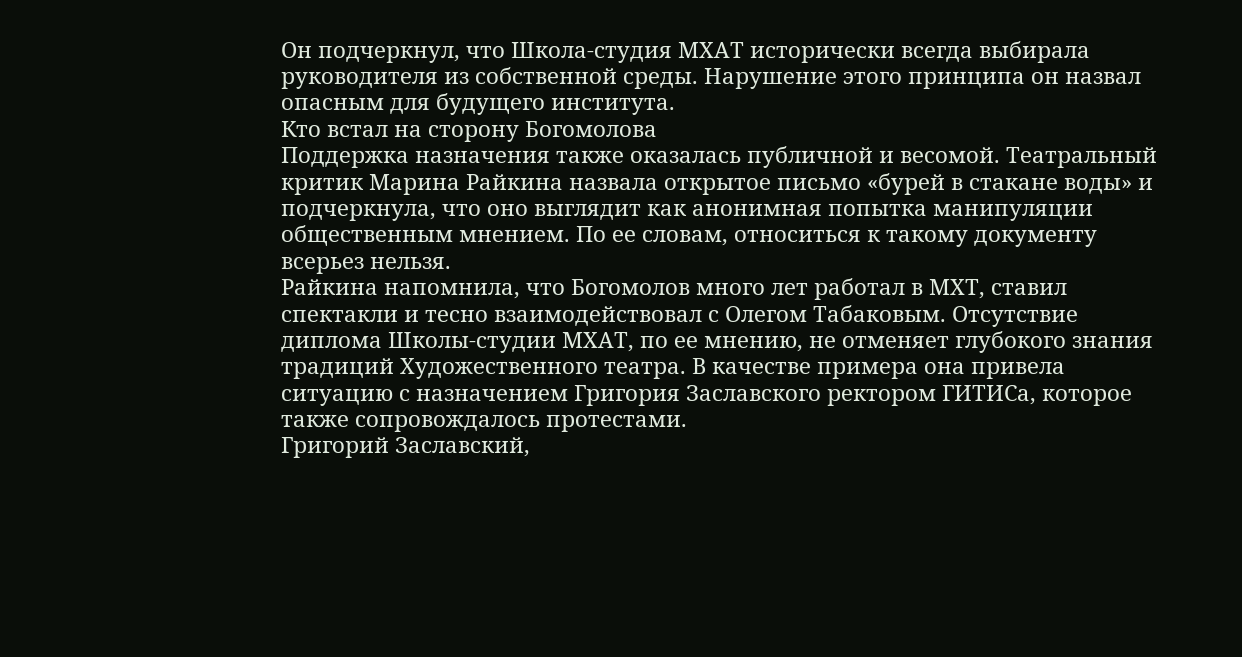Он подчеркнул, что Школа-студия МХАТ исторически всегда выбирала руководителя из собственной среды. Нарушение этого принципа он назвал опасным для будущего института.
Кто встал на сторону Богомолова
Поддержка назначения также оказалась публичной и весомой. Театральный критик Марина Райкина назвала открытое письмо «бурей в стакане воды» и подчеркнула, что оно выглядит как анонимная попытка манипуляции общественным мнением. По ее словам, относиться к такому документу всерьез нельзя.
Райкина напомнила, что Богомолов много лет работал в МХТ, ставил спектакли и тесно взаимодействовал с Олегом Табаковым. Отсутствие диплома Школы-студии МХАТ, по ее мнению, не отменяет глубокого знания традиций Художественного театра. В качестве примера она привела ситуацию с назначением Григория Заславского ректором ГИТИСа, которое также сопровождалось протестами.
Григорий Заславский,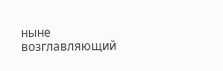ныне возглавляющий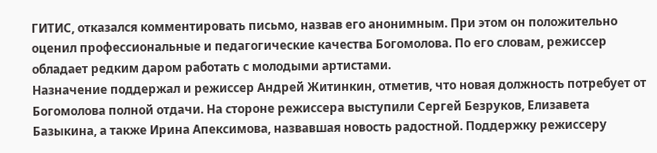ГИТИС, отказался комментировать письмо, назвав его анонимным. При этом он положительно оценил профессиональные и педагогические качества Богомолова. По его словам, режиссер обладает редким даром работать с молодыми артистами.
Назначение поддержал и режиссер Андрей Житинкин, отметив, что новая должность потребует от Богомолова полной отдачи. На стороне режиссера выступили Сергей Безруков, Елизавета Базыкина, а также Ирина Апексимова, назвавшая новость радостной. Поддержку режиссеру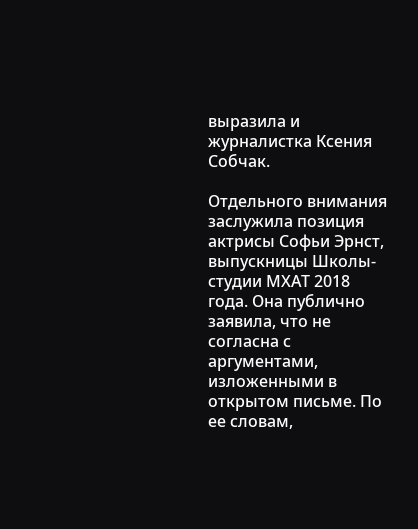выразила и журналистка Ксения Собчак.

Отдельного внимания заслужила позиция актрисы Софьи Эрнст, выпускницы Школы-студии МХАТ 2018 года. Она публично заявила, что не согласна с аргументами, изложенными в открытом письме. По ее словам,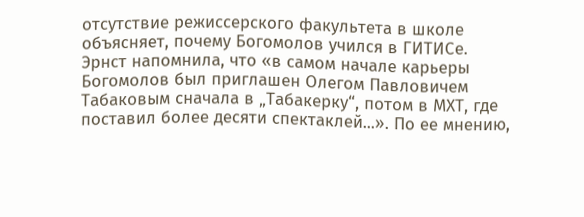отсутствие режиссерского факультета в школе объясняет, почему Богомолов учился в ГИТИСе.
Эрнст напомнила, что «в самом начале карьеры Богомолов был приглашен Олегом Павловичем Табаковым сначала в „Табакерку“, потом в МХТ, где поставил более десяти спектаклей...». По ее мнению,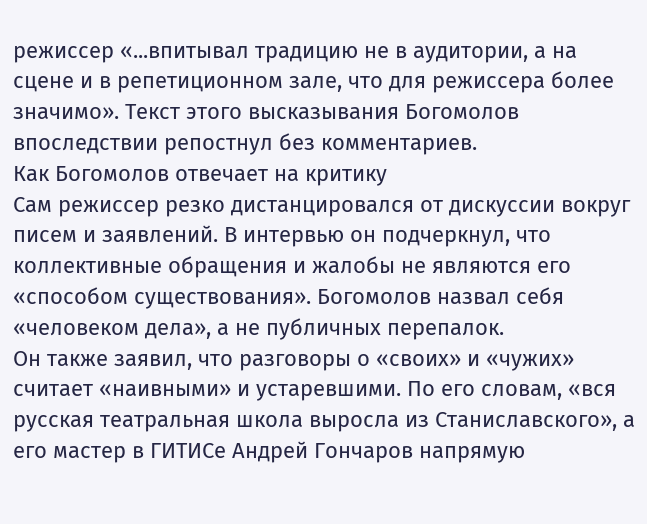режиссер «...впитывал традицию не в аудитории, а на сцене и в репетиционном зале, что для режиссера более значимо». Текст этого высказывания Богомолов впоследствии репостнул без комментариев.
Как Богомолов отвечает на критику
Сам режиссер резко дистанцировался от дискуссии вокруг писем и заявлений. В интервью он подчеркнул, что коллективные обращения и жалобы не являются его «способом существования». Богомолов назвал себя «человеком дела», а не публичных перепалок.
Он также заявил, что разговоры о «своих» и «чужих» считает «наивными» и устаревшими. По его словам, «вся русская театральная школа выросла из Станиславского», а его мастер в ГИТИСе Андрей Гончаров напрямую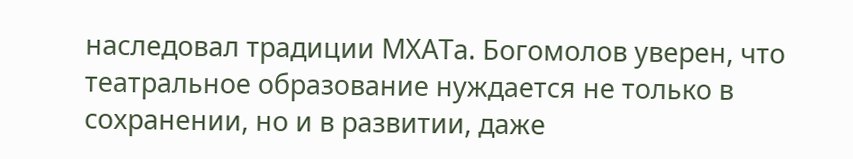наследовал традиции МХАТа. Богомолов уверен, что театральное образование нуждается не только в сохранении, но и в развитии, даже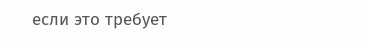если это требует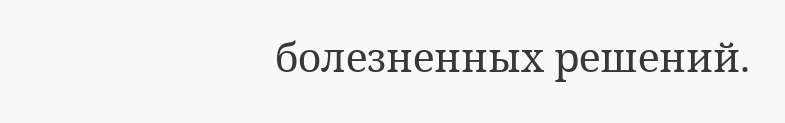болезненных решений.